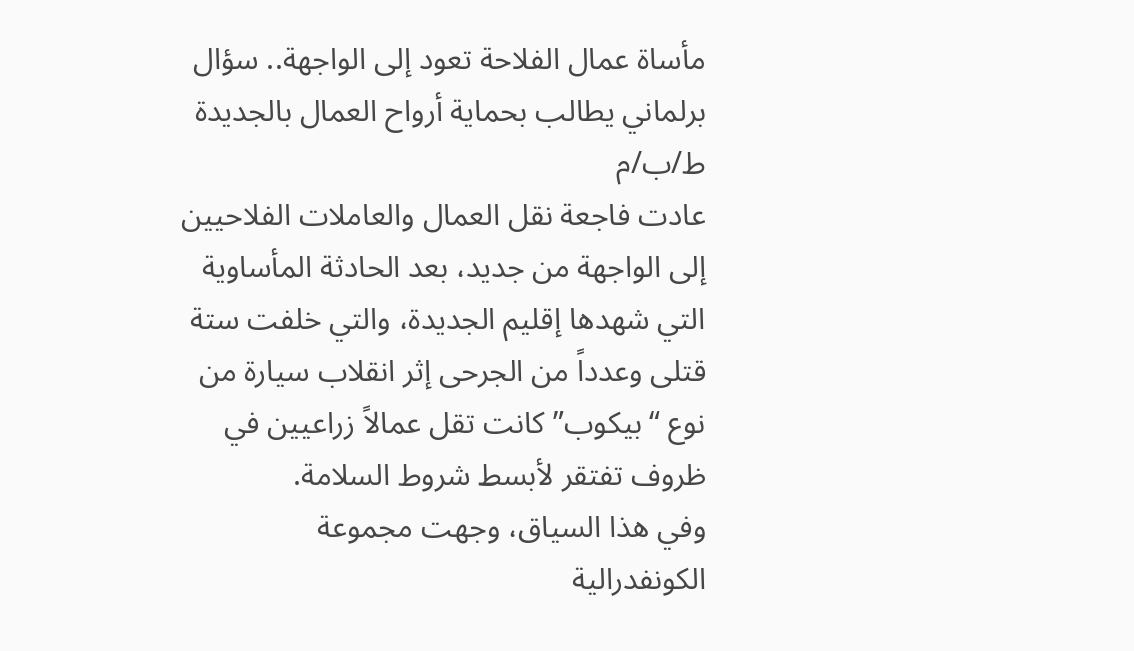مأساة عمال الفلاحة تعود إلى الواجهة.. سؤال برلماني يطالب بحماية أرواح العمال بالجديدة
ط/ب/م
عادت فاجعة نقل العمال والعاملات الفلاحيين إلى الواجهة من جديد، بعد الحادثة المأساوية التي شهدها إقليم الجديدة، والتي خلفت ستة قتلى وعدداً من الجرحى إثر انقلاب سيارة من نوع “بيكوب” كانت تقل عمالاً زراعيين في ظروف تفتقر لأبسط شروط السلامة.
وفي هذا السياق، وجهت مجموعة الكونفدرالية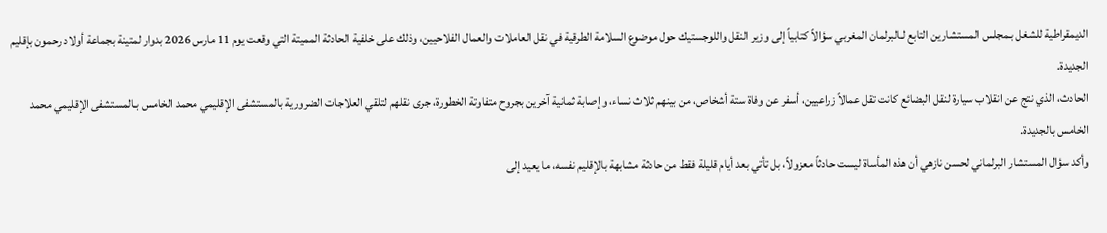الديمقراطية للشغل بـمجلس المستشارين التابع لـالبرلمان المغربي سؤالاً كتابياً إلى وزير النقل واللوجستيك حول موضوع السلامة الطرقية في نقل العاملات والعمال الفلاحيين، وذلك على خلفية الحادثة المميتة التي وقعت يوم 11 مارس 2026 بدوار لمتينة بجماعة أولاد رحمون بإقليم الجديدة.
الحادث، الذي نتج عن انقلاب سيارة لنقل البضائع كانت تقل عمالاً زراعيين، أسفر عن وفاة ستة أشخاص، من بينهم ثلاث نساء، وإصابة ثمانية آخرين بجروح متفاوتة الخطورة، جرى نقلهم لتلقي العلاجات الضرورية بالمستشفى الإقليمي محمد الخامس بـالمستشفى الإقليمي محمد الخامس بالجديدة.
وأكد سؤال المستشار البرلماني لحسن نازهي أن هذه المأساة ليست حادثاً معزولاً، بل تأتي بعد أيام قليلة فقط من حادثة مشابهة بالإقليم نفسه، ما يعيد إلى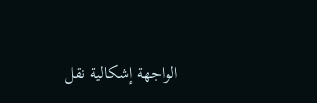الواجهة إشكالية نقل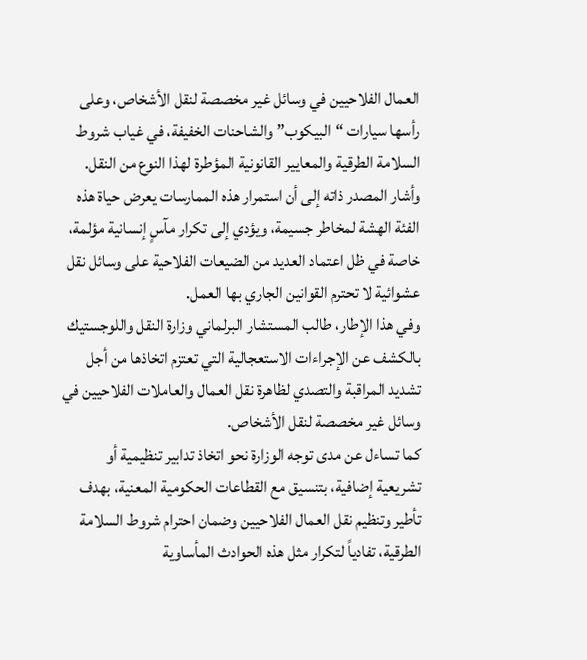العمال الفلاحيين في وسائل غير مخصصة لنقل الأشخاص، وعلى رأسها سيارات “البيكوب” والشاحنات الخفيفة، في غياب شروط السلامة الطرقية والمعايير القانونية المؤطرة لهذا النوع من النقل.
وأشار المصدر ذاته إلى أن استمرار هذه الممارسات يعرض حياة هذه الفئة الهشة لمخاطر جسيمة، ويؤدي إلى تكرار مآسٍ إنسانية مؤلمة، خاصة في ظل اعتماد العديد من الضيعات الفلاحية على وسائل نقل عشوائية لا تحترم القوانين الجاري بها العمل.
وفي هذا الإطار، طالب المستشار البرلماني وزارة النقل واللوجستيك بالكشف عن الإجراءات الاستعجالية التي تعتزم اتخاذها من أجل تشديد المراقبة والتصدي لظاهرة نقل العمال والعاملات الفلاحيين في وسائل غير مخصصة لنقل الأشخاص.
كما تساءل عن مدى توجه الوزارة نحو اتخاذ تدابير تنظيمية أو تشريعية إضافية، بتنسيق مع القطاعات الحكومية المعنية، بهدف تأطير وتنظيم نقل العمال الفلاحيين وضمان احترام شروط السلامة الطرقية، تفادياً لتكرار مثل هذه الحوادث المأساوية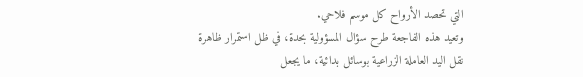التي تحصد الأرواح كل موسم فلاحي.
وتعيد هذه الفاجعة طرح سؤال المسؤولية بحدة، في ظل استمرار ظاهرة نقل اليد العاملة الزراعية بوسائل بدائية، ما يجعل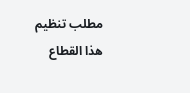مطلب تنظيم هذا القطاع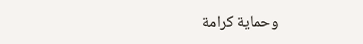وحماية كرامة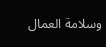وسلامة العمال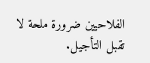الفلاحيين ضرورة ملحة لا تقبل التأجيل.